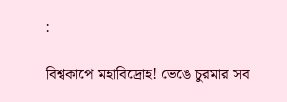:

বিশ্বকাপে মহাবিদ্রোহ! ভেঙে চুরমার সব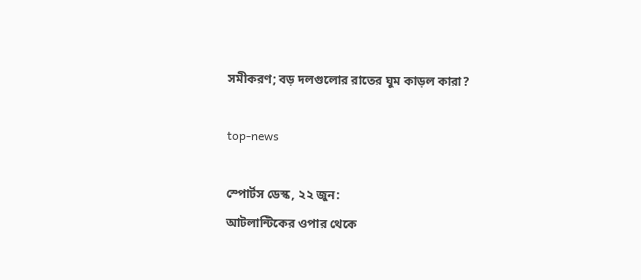সমীকরণ; বড় দলগুলোর রাতের ঘুম কাড়ল কারা?

top-news

স্পোর্টস ডেস্ক, ২২ জুন:
আটলান্টিকের ওপার থেকে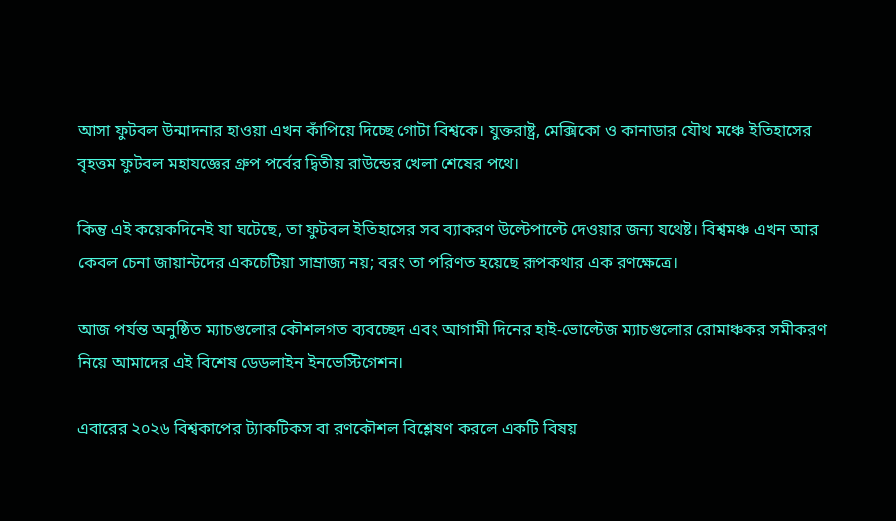আসা ফুটবল উন্মাদনার হাওয়া এখন কাঁপিয়ে দিচ্ছে গোটা বিশ্বকে। যুক্তরাষ্ট্র, মেক্সিকো ও কানাডার যৌথ মঞ্চে ইতিহাসের বৃহত্তম ফুটবল মহাযজ্ঞের গ্রুপ পর্বের দ্বিতীয় রাউন্ডের খেলা শেষের পথে।

কিন্তু এই কয়েকদিনেই যা ঘটেছে, তা ফুটবল ইতিহাসের সব ব্যাকরণ উল্টেপাল্টে দেওয়ার জন্য যথেষ্ট। বিশ্বমঞ্চ এখন আর কেবল চেনা জায়ান্টদের একচেটিয়া সাম্রাজ্য নয়; বরং তা পরিণত হয়েছে রূপকথার এক রণক্ষেত্রে।

আজ পর্যন্ত অনুষ্ঠিত ম্যাচগুলোর কৌশলগত ব্যবচ্ছেদ এবং আগামী দিনের হাই-ভোল্টেজ ম্যাচগুলোর রোমাঞ্চকর সমীকরণ নিয়ে আমাদের এই বিশেষ ডেডলাইন ইনভেস্টিগেশন।

এবারের ২০২৬ বিশ্বকাপের ট্যাকটিকস বা রণকৌশল বিশ্লেষণ করলে একটি বিষয়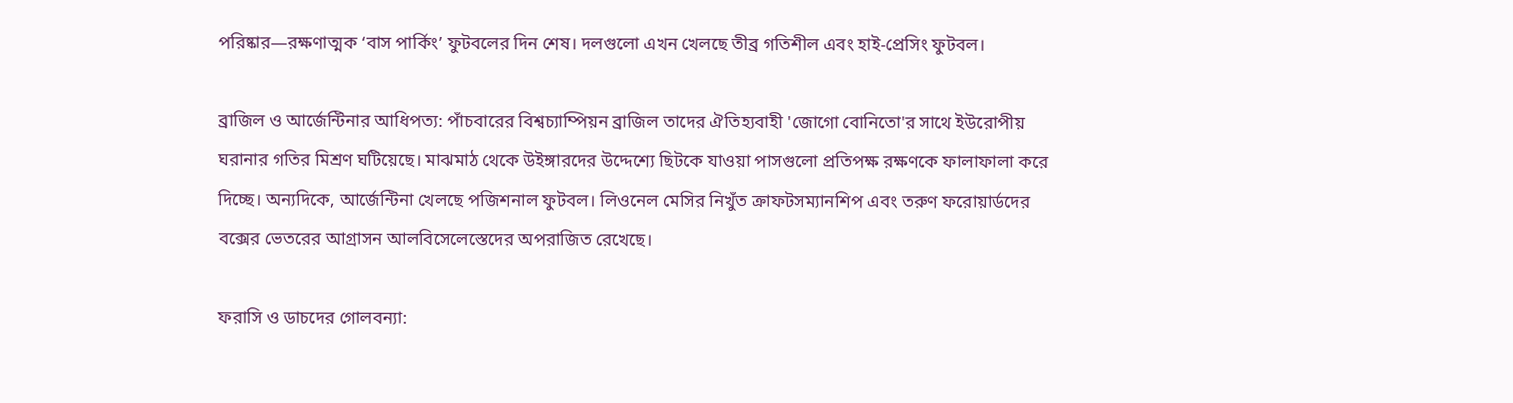পরিষ্কার—রক্ষণাত্মক ‘বাস পার্কিং’ ফুটবলের দিন শেষ। দলগুলো এখন খেলছে তীব্র গতিশীল এবং হাই-প্রেসিং ফুটবল।

ব্রাজিল ও আর্জেন্টিনার আধিপত্য: পাঁচবারের বিশ্বচ্যাম্পিয়ন ব্রাজিল তাদের ঐতিহ্যবাহী 'জোগো বোনিতো'র সাথে ইউরোপীয় ঘরানার গতির মিশ্রণ ঘটিয়েছে। মাঝমাঠ থেকে উইঙ্গারদের উদ্দেশ্যে ছিটকে যাওয়া পাসগুলো প্রতিপক্ষ রক্ষণকে ফালাফালা করে দিচ্ছে। অন্যদিকে, আর্জেন্টিনা খেলছে পজিশনাল ফুটবল। লিওনেল মেসির নিখুঁত ক্রাফটসম্যানশিপ এবং তরুণ ফরোয়ার্ডদের বক্সের ভেতরের আগ্রাসন আলবিসেলেস্তেদের অপরাজিত রেখেছে।

ফরাসি ও ডাচদের গোলবন্যা: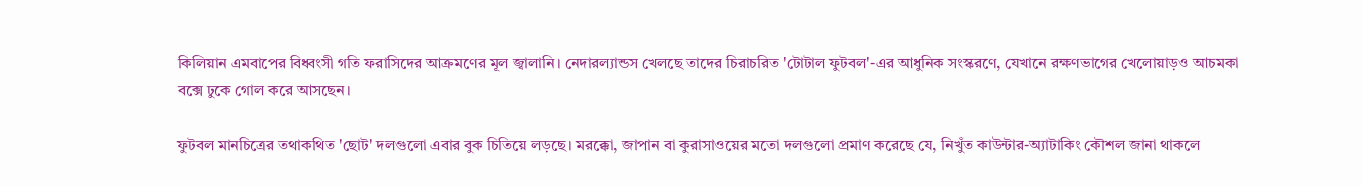কিলিয়ান এমবাপের বিধ্বংসী গতি ফরাসিদের আক্রমণের মূল জ্বালানি। নেদারল্যান্ডস খেলছে তাদের চিরাচরিত 'টোটাল ফুটবল'-এর আধুনিক সংস্করণে, যেখানে রক্ষণভাগের খেলোয়াড়ও আচমকা বক্সে ঢুকে গোল করে আসছেন।

ফুটবল মানচিত্রের তথাকথিত 'ছোট' দলগুলো এবার বুক চিতিয়ে লড়ছে। মরক্কো, জাপান বা কুরাসাওয়ের মতো দলগুলো প্রমাণ করেছে যে, নিখুঁত কাউন্টার-অ্যাটাকিং কৌশল জানা থাকলে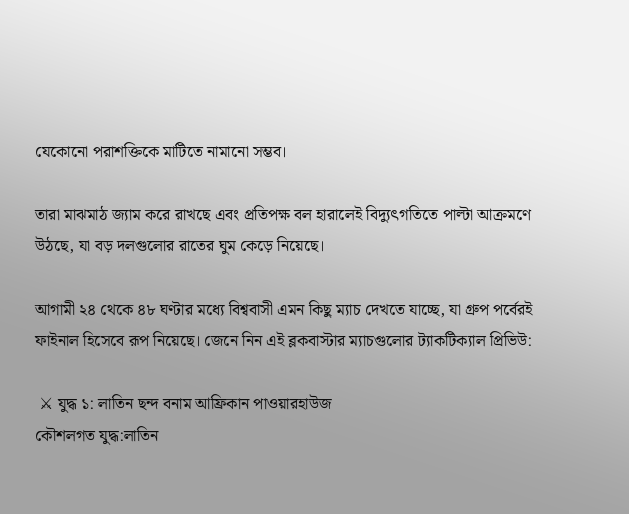যেকোনো পরাশক্তিকে মাটিতে নামানো সম্ভব।

তারা মাঝমাঠ জ্যাম করে রাখছে এবং প্রতিপক্ষ বল হারালেই বিদ্যুৎগতিতে পাল্টা আক্রমণে উঠছে, যা বড় দলগুলোর রাতের ঘুম কেড়ে নিয়েছে।

আগামী ২৪ থেকে ৪৮ ঘণ্টার মধ্যে বিশ্ববাসী এমন কিছু ম্যাচ দেখতে যাচ্ছে, যা গ্রুপ পর্বেরই ফাইনাল হিসেবে রূপ নিয়েছে। জেনে নিন এই ব্লকবাস্টার ম্যাচগুলোর ট্যাকটিক্যাল প্রিভিউ:

 ⚔ যুদ্ধ ১: লাতিন ছন্দ বনাম আফ্রিকান পাওয়ারহাউজ
কৌশলগত যুদ্ধ:লাতিন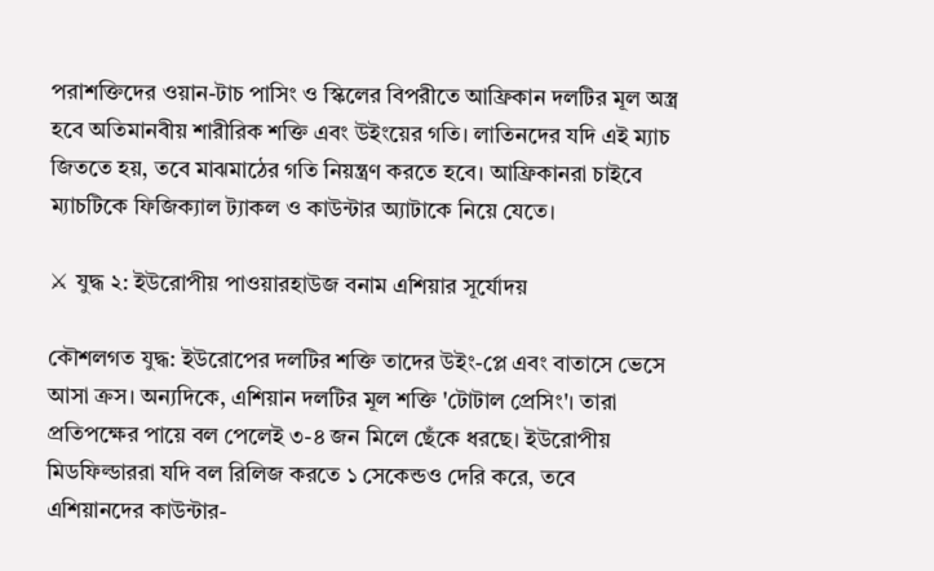পরাশক্তিদের ওয়ান-টাচ পাসিং ও স্কিলের বিপরীতে আফ্রিকান দলটির মূল অস্ত্র হবে অতিমানবীয় শারীরিক শক্তি এবং উইংয়ের গতি। লাতিনদের যদি এই ম্যাচ জিততে হয়, তবে মাঝমাঠের গতি নিয়ন্ত্রণ করতে হবে। আফ্রিকানরা চাইবে ম্যাচটিকে ফিজিক্যাল ট্যাকল ও কাউন্টার অ্যাটাকে নিয়ে যেতে।

⚔ যুদ্ধ ২: ইউরোপীয় পাওয়ারহাউজ বনাম এশিয়ার সূর্যোদয়

কৌশলগত যুদ্ধ: ইউরোপের দলটির শক্তি তাদের উইং-প্লে এবং বাতাসে ভেসে আসা ক্রস। অন্যদিকে, এশিয়ান দলটির মূল শক্তি 'টোটাল প্রেসিং'। তারা প্রতিপক্ষের পায়ে বল পেলেই ৩-৪ জন মিলে ছেঁকে ধরছে। ইউরোপীয় মিডফিল্ডাররা যদি বল রিলিজ করতে ১ সেকেন্ডও দেরি করে, তবে এশিয়ানদের কাউন্টার-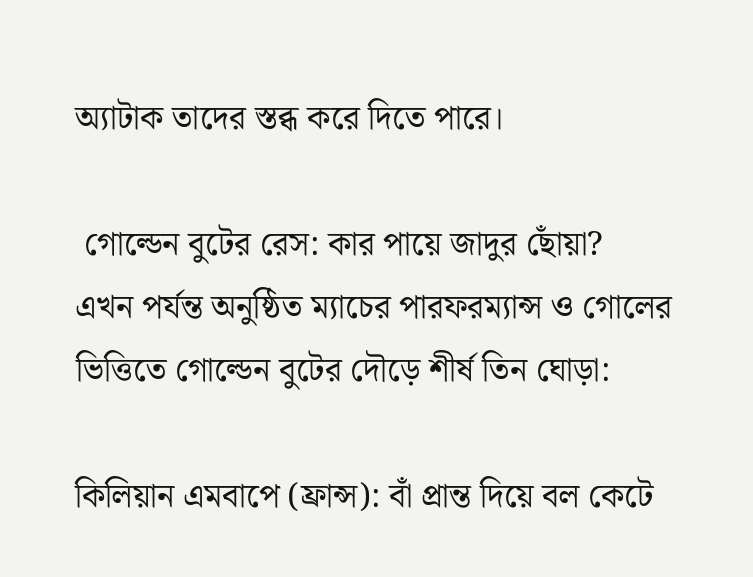অ্যাটাক তাদের স্তব্ধ করে দিতে পারে।

 গোল্ডেন বুটের রেস: কার পায়ে জাদুর ছোঁয়া?
এখন পর্যন্ত অনুষ্ঠিত ম্যাচের পারফরম্যান্স ও গোলের ভিত্তিতে গোল্ডেন বুটের দৌড়ে শীর্ষ তিন ঘোড়া:

কিলিয়ান এমবাপে (ফ্রান্স): বাঁ প্রান্ত দিয়ে বল কেটে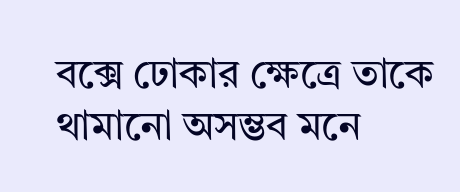বক্সে ঢোকার ক্ষেত্রে তাকে থামানো অসম্ভব মনে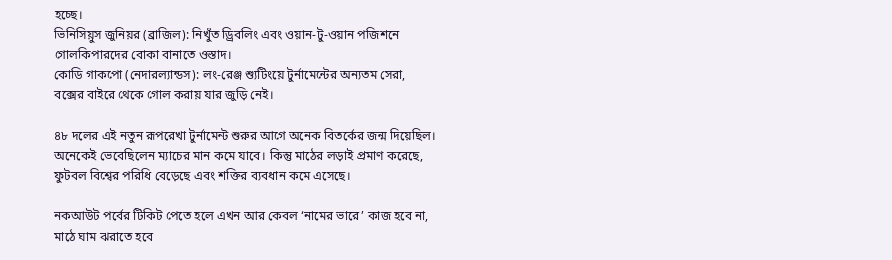হচ্ছে।
ভিনিসিয়ুস জুনিয়র (ব্রাজিল): নিখুঁত ড্রিবলিং এবং ওয়ান-টু-ওয়ান পজিশনে গোলকিপারদের বোকা বানাতে ওস্তাদ।
কোডি গাকপো (নেদারল্যান্ডস): লং-রেঞ্জ শ্যুটিংয়ে টুর্নামেন্টের অন্যতম সেরা, বক্সের বাইরে থেকে গোল করায় যার জুড়ি নেই।

৪৮ দলের এই নতুন রূপরেখা টুর্নামেন্ট শুরুর আগে অনেক বিতর্কের জন্ম দিয়েছিল। অনেকেই ভেবেছিলেন ম্যাচের মান কমে যাবে। কিন্তু মাঠের লড়াই প্রমাণ করেছে, ফুটবল বিশ্বের পরিধি বেড়েছে এবং শক্তির ব্যবধান কমে এসেছে।

নকআউট পর্বের টিকিট পেতে হলে এখন আর কেবল ‘নামের ভারে’ কাজ হবে না, মাঠে ঘাম ঝরাতে হবে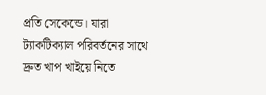প্রতি সেকেন্ডে। যারা ট্যাকটিক্যাল পরিবর্তনের সাথে দ্রুত খাপ খাইয়ে নিতে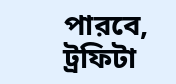পারবে, ট্রফিটা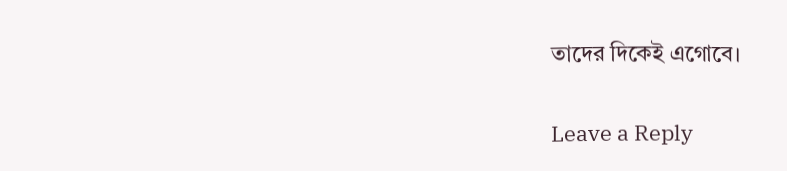তাদের দিকেই এগোবে।

Leave a Reply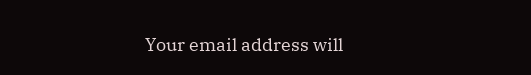Your email address will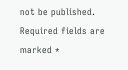not be published. Required fields are marked *